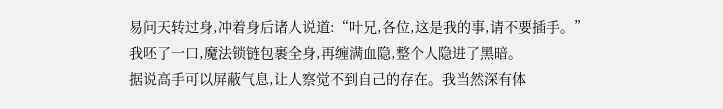易问天转过身,冲着身后诸人说道:“叶兄,各位,这是我的事,请不要插手。”
我呸了一口,魔法锁链包裹全身,再缠满血隐,整个人隐进了黑暗。
据说高手可以屏蔽气息,让人察觉不到自己的存在。我当然深有体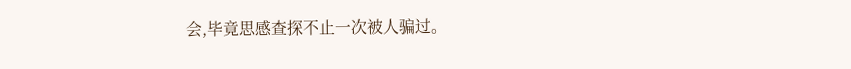会,毕竟思感查探不止一次被人骗过。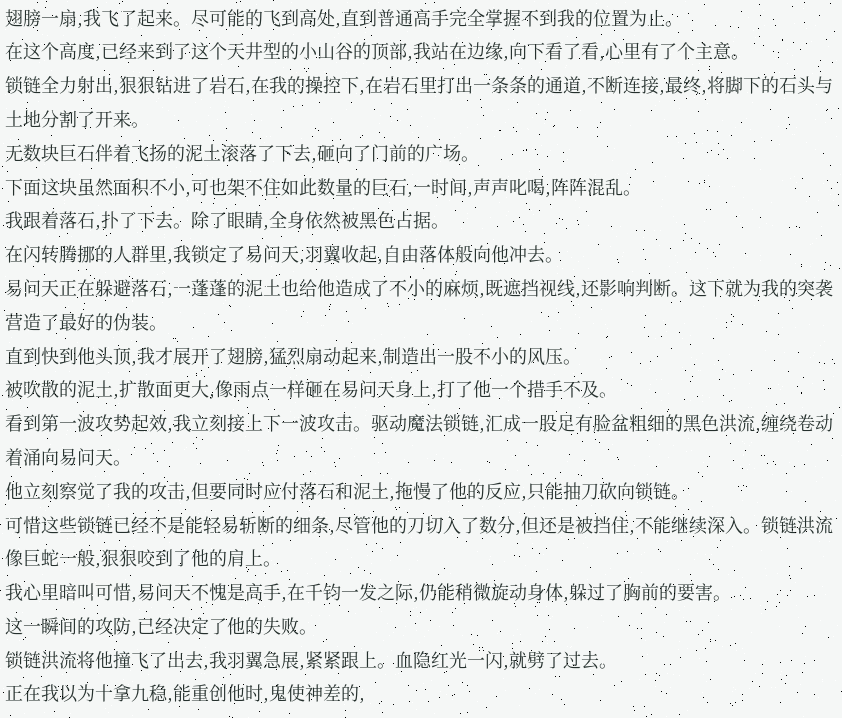翅膀一扇,我飞了起来。尽可能的飞到高处,直到普通高手完全掌握不到我的位置为止。
在这个高度,已经来到了这个天井型的小山谷的顶部,我站在边缘,向下看了看,心里有了个主意。
锁链全力射出,狠狠钻进了岩石,在我的操控下,在岩石里打出一条条的通道,不断连接,最终,将脚下的石头与土地分割了开来。
无数块巨石伴着飞扬的泥土滚落了下去,砸向了门前的广场。
下面这块虽然面积不小,可也架不住如此数量的巨石,一时间,声声叱喝,阵阵混乱。
我跟着落石,扑了下去。除了眼睛,全身依然被黑色占据。
在闪转腾挪的人群里,我锁定了易问天,羽翼收起,自由落体般向他冲去。
易问天正在躲避落石,一蓬蓬的泥土也给他造成了不小的麻烦,既遮挡视线,还影响判断。这下就为我的突袭营造了最好的伪装。
直到快到他头顶,我才展开了翅膀,猛烈扇动起来,制造出一股不小的风压。
被吹散的泥土,扩散面更大,像雨点一样砸在易问天身上,打了他一个措手不及。
看到第一波攻势起效,我立刻接上下一波攻击。驱动魔法锁链,汇成一股足有脸盆粗细的黑色洪流,缠绕卷动着涌向易问天。
他立刻察觉了我的攻击,但要同时应付落石和泥土,拖慢了他的反应,只能抽刀砍向锁链。
可惜这些锁链已经不是能轻易斩断的细条,尽管他的刀切入了数分,但还是被挡住,不能继续深入。锁链洪流像巨蛇一般,狠狠咬到了他的肩上。
我心里暗叫可惜,易问天不愧是高手,在千钧一发之际,仍能稍微旋动身体,躲过了胸前的要害。
这一瞬间的攻防,已经决定了他的失败。
锁链洪流将他撞飞了出去,我羽翼急展,紧紧跟上。血隐红光一闪,就劈了过去。
正在我以为十拿九稳,能重创他时,鬼使神差的,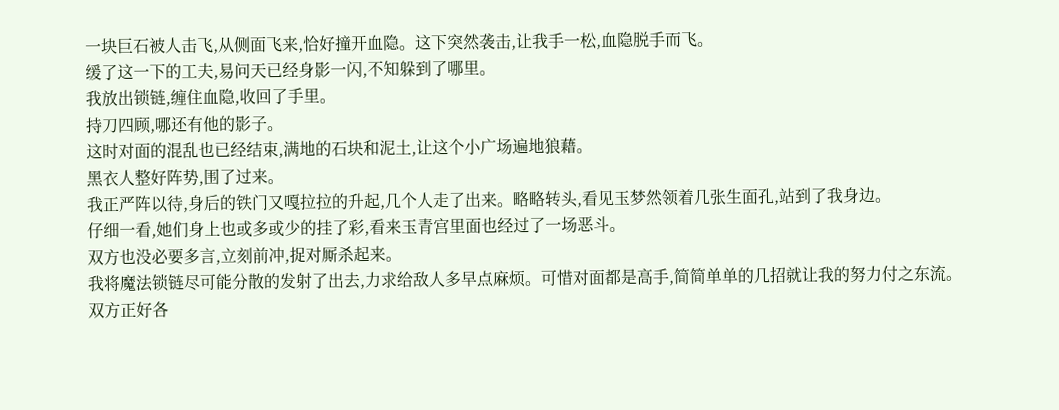一块巨石被人击飞,从侧面飞来,恰好撞开血隐。这下突然袭击,让我手一松,血隐脱手而飞。
缓了这一下的工夫,易问天已经身影一闪,不知躲到了哪里。
我放出锁链,缠住血隐,收回了手里。
持刀四顾,哪还有他的影子。
这时对面的混乱也已经结束,满地的石块和泥土,让这个小广场遍地狼藉。
黑衣人整好阵势,围了过来。
我正严阵以待,身后的铁门又嘎拉拉的升起,几个人走了出来。略略转头,看见玉梦然领着几张生面孔,站到了我身边。
仔细一看,她们身上也或多或少的挂了彩,看来玉青宫里面也经过了一场恶斗。
双方也没必要多言,立刻前冲,捉对厮杀起来。
我将魔法锁链尽可能分散的发射了出去,力求给敌人多早点麻烦。可惜对面都是高手,简简单单的几招就让我的努力付之东流。
双方正好各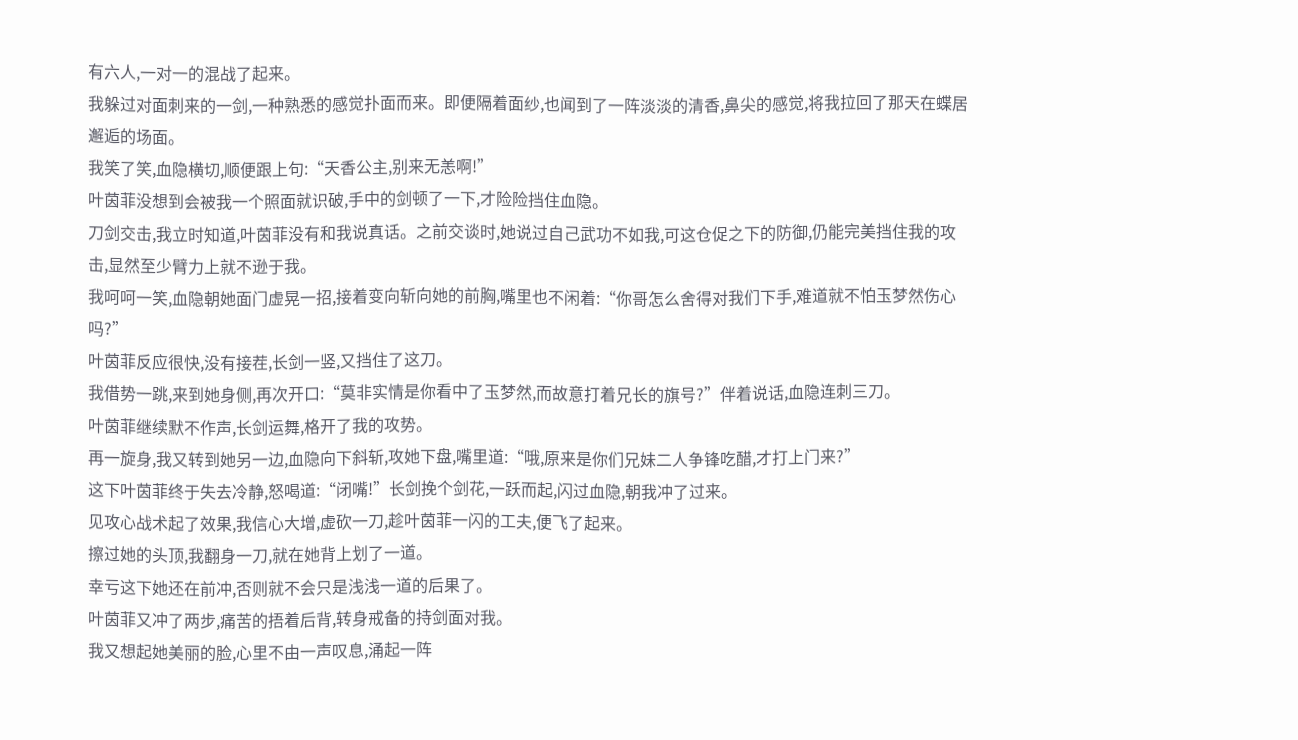有六人,一对一的混战了起来。
我躲过对面刺来的一剑,一种熟悉的感觉扑面而来。即便隔着面纱,也闻到了一阵淡淡的清香,鼻尖的感觉,将我拉回了那天在蝶居邂逅的场面。
我笑了笑,血隐横切,顺便跟上句:“天香公主,别来无恙啊!”
叶茵菲没想到会被我一个照面就识破,手中的剑顿了一下,才险险挡住血隐。
刀剑交击,我立时知道,叶茵菲没有和我说真话。之前交谈时,她说过自己武功不如我,可这仓促之下的防御,仍能完美挡住我的攻击,显然至少臂力上就不逊于我。
我呵呵一笑,血隐朝她面门虚晃一招,接着变向斩向她的前胸,嘴里也不闲着:“你哥怎么舍得对我们下手,难道就不怕玉梦然伤心吗?”
叶茵菲反应很快,没有接茬,长剑一竖,又挡住了这刀。
我借势一跳,来到她身侧,再次开口:“莫非实情是你看中了玉梦然,而故意打着兄长的旗号?”伴着说话,血隐连刺三刀。
叶茵菲继续默不作声,长剑运舞,格开了我的攻势。
再一旋身,我又转到她另一边,血隐向下斜斩,攻她下盘,嘴里道:“哦,原来是你们兄妹二人争锋吃醋,才打上门来?”
这下叶茵菲终于失去冷静,怒喝道:“闭嘴!”长剑挽个剑花,一跃而起,闪过血隐,朝我冲了过来。
见攻心战术起了效果,我信心大增,虚砍一刀,趁叶茵菲一闪的工夫,便飞了起来。
擦过她的头顶,我翻身一刀,就在她背上划了一道。
幸亏这下她还在前冲,否则就不会只是浅浅一道的后果了。
叶茵菲又冲了两步,痛苦的捂着后背,转身戒备的持剑面对我。
我又想起她美丽的脸,心里不由一声叹息,涌起一阵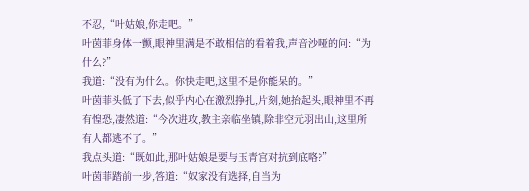不忍,“叶姑娘,你走吧。”
叶茵菲身体一颤,眼神里满是不敢相信的看着我,声音沙哑的问:“为什么?”
我道:“没有为什么。你快走吧,这里不是你能呆的。”
叶茵菲头低了下去,似乎内心在激烈挣扎,片刻,她抬起头,眼神里不再有惶恐,凄然道:“今次进攻,教主亲临坐镇,除非空元羽出山,这里所有人都逃不了。”
我点头道:“既如此,那叶姑娘是要与玉青宫对抗到底咯?”
叶茵菲踏前一步,答道:“奴家没有选择,自当为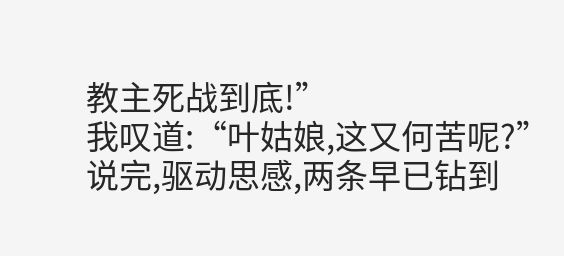教主死战到底!”
我叹道:“叶姑娘,这又何苦呢?”说完,驱动思感,两条早已钻到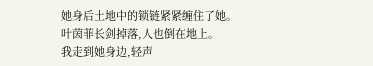她身后土地中的锁链紧紧缠住了她。
叶茵菲长剑掉落,人也倒在地上。
我走到她身边,轻声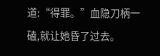道:“得罪。”血隐刀柄一磕,就让她昏了过去。